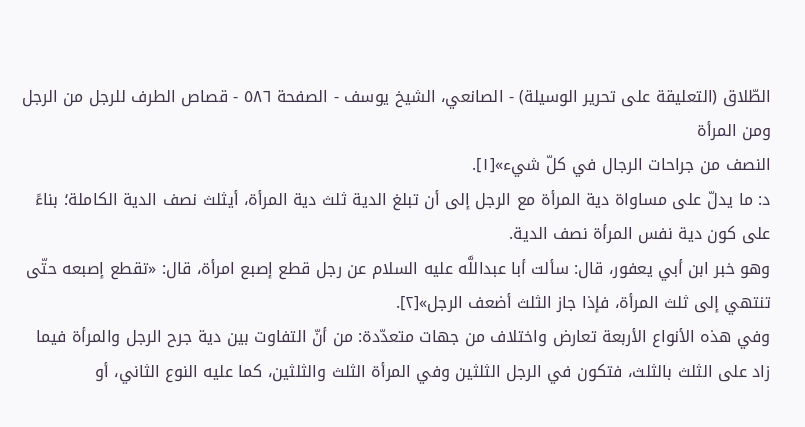الطّلاق (التعليقة على تحرير الوسيلة) - الصانعي، الشيخ يوسف - الصفحة ٥٨٦ - قصاص الطرف للرجل من الرجل ومن المرأة
النصف من جراحات الرجال في كلّ شيء»[١].
د: ما يدلّ على مساواة دية المرأة مع الرجل إلى أن تبلغ الدية ثلث دية المرأة، أيثلث نصف الدية الكاملة؛ بناءً على كون دية نفس المرأة نصف الدية.
وهو خبر ابن أبي يعفور، قال: سألت أبا عبداللَّه عليه السلام عن رجل قطع إصبع امرأة، قال: «تقطع إصبعه حتّى تنتهي إلى ثلث المرأة، فإذا جاز الثلث أضعف الرجل»[٢].
وفي هذه الأنواع الأربعة تعارض واختلاف من جهات متعدّدة: من أنّ التفاوت بين دية جرح الرجل والمرأة فيما زاد على الثلث بالثلث، فتكون في الرجل الثلثين وفي المرأة الثلث والثلثين، كما عليه النوع الثاني، أو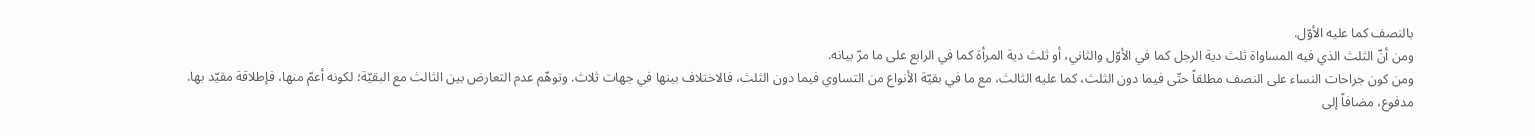بالنصف كما عليه الأوّل.
ومن أنّ الثلث الذي فيه المساواة ثلث دية الرجل كما في الأوّل والثاني، أو ثلث دية المرأة كما في الرابع على ما مرّ بيانه.
ومن كون جراحات النساء على النصف مطلقاً حتّى فيما دون الثلث، كما عليه الثالث، مع ما في بقيّة الأنواع من التساوي فيما دون الثلث، فالاختلاف بينها في جهات ثلاث. وتوهّم عدم التعارض بين الثالث مع البقيّة؛ لكونه أعمّ منها، فإطلاقة مقيّد بها.
مدفوع، مضافاً إلى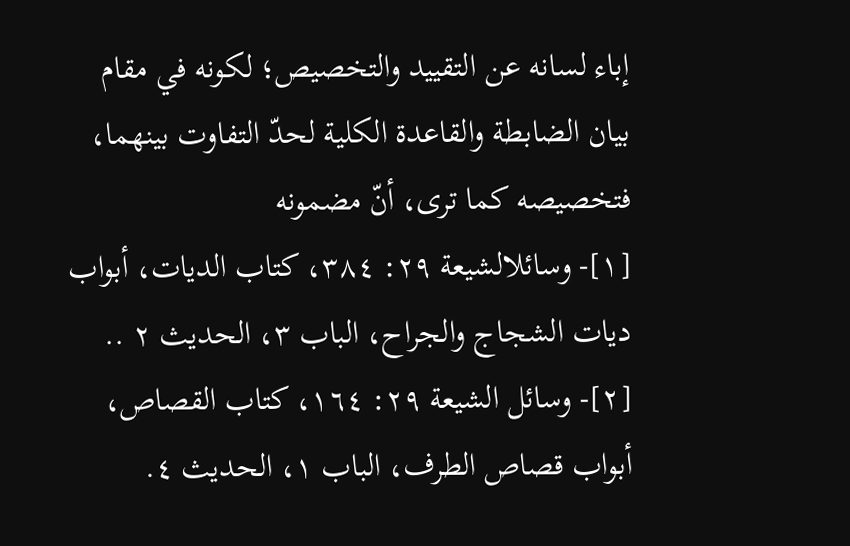إباء لسانه عن التقييد والتخصيص؛ لكونه في مقام بيان الضابطة والقاعدة الكلية لحدّ التفاوت بينهما، فتخصيصه كما ترى، أنّ مضمونه
[١]- وسائلالشيعة ٢٩: ٣٨٤، كتاب الديات، أبواب ديات الشجاج والجراح، الباب ٣، الحديث ٢ ..
[٢]- وسائل الشيعة ٢٩: ١٦٤، كتاب القصاص، أبواب قصاص الطرف، الباب ١، الحديث ٤.